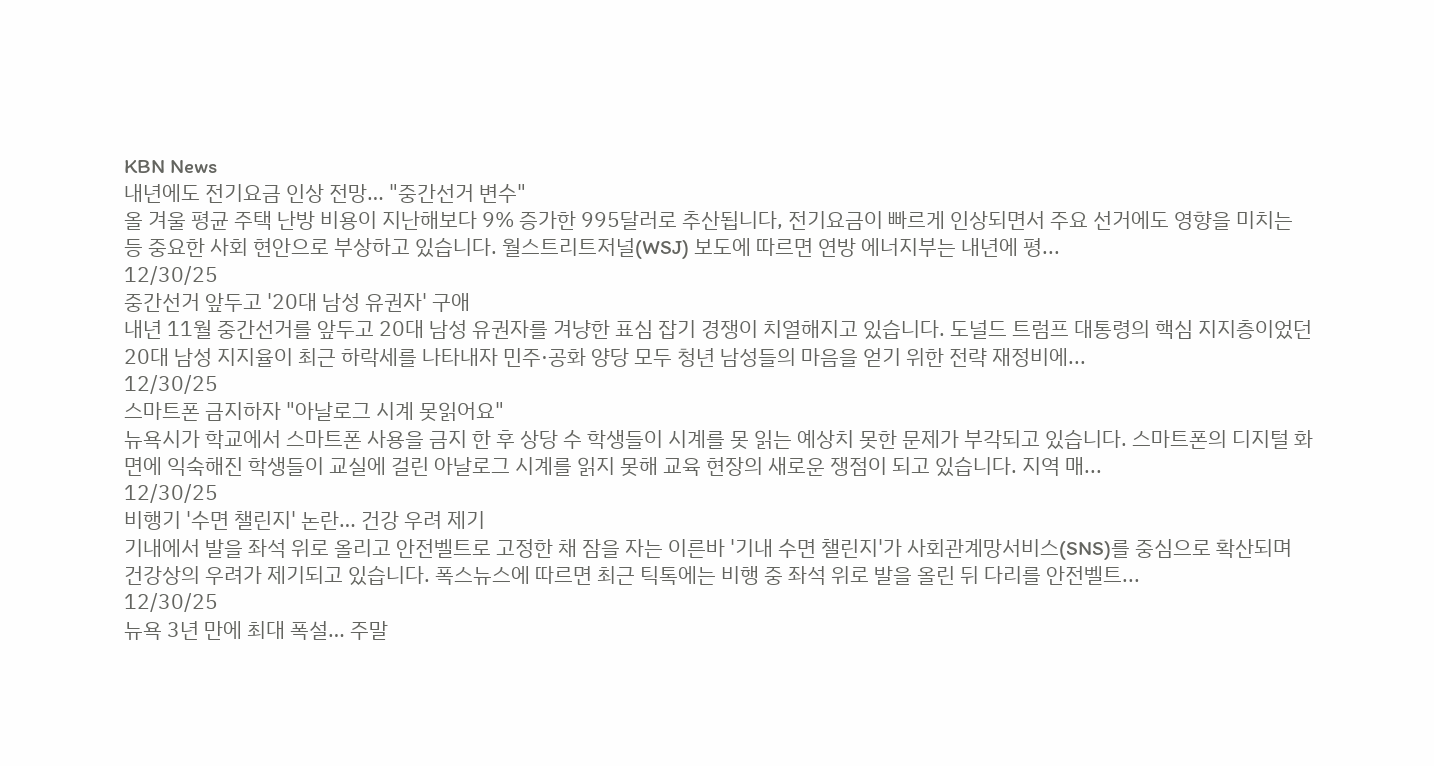KBN News
내년에도 전기요금 인상 전망… "중간선거 변수"
올 겨울 평균 주택 난방 비용이 지난해보다 9% 증가한 995달러로 추산됩니다, 전기요금이 빠르게 인상되면서 주요 선거에도 영향을 미치는 등 중요한 사회 현안으로 부상하고 있습니다. 월스트리트저널(WSJ) 보도에 따르면 연방 에너지부는 내년에 평...
12/30/25
중간선거 앞두고 '20대 남성 유권자' 구애
내년 11월 중간선거를 앞두고 20대 남성 유권자를 겨냥한 표심 잡기 경쟁이 치열해지고 있습니다. 도널드 트럼프 대통령의 핵심 지지층이었던 20대 남성 지지율이 최근 하락세를 나타내자 민주·공화 양당 모두 청년 남성들의 마음을 얻기 위한 전략 재정비에...
12/30/25
스마트폰 금지하자 "아날로그 시계 못읽어요"
뉴욕시가 학교에서 스마트폰 사용을 금지 한 후 상당 수 학생들이 시계를 못 읽는 예상치 못한 문제가 부각되고 있습니다. 스마트폰의 디지털 화면에 익숙해진 학생들이 교실에 걸린 아날로그 시계를 읽지 못해 교육 현장의 새로운 쟁점이 되고 있습니다. 지역 매...
12/30/25
비행기 '수면 챌린지' 논란… 건강 우려 제기
기내에서 발을 좌석 위로 올리고 안전벨트로 고정한 채 잠을 자는 이른바 '기내 수면 챌린지'가 사회관계망서비스(SNS)를 중심으로 확산되며 건강상의 우려가 제기되고 있습니다. 폭스뉴스에 따르면 최근 틱톡에는 비행 중 좌석 위로 발을 올린 뒤 다리를 안전벨트...
12/30/25
뉴욕 3년 만에 최대 폭설… 주말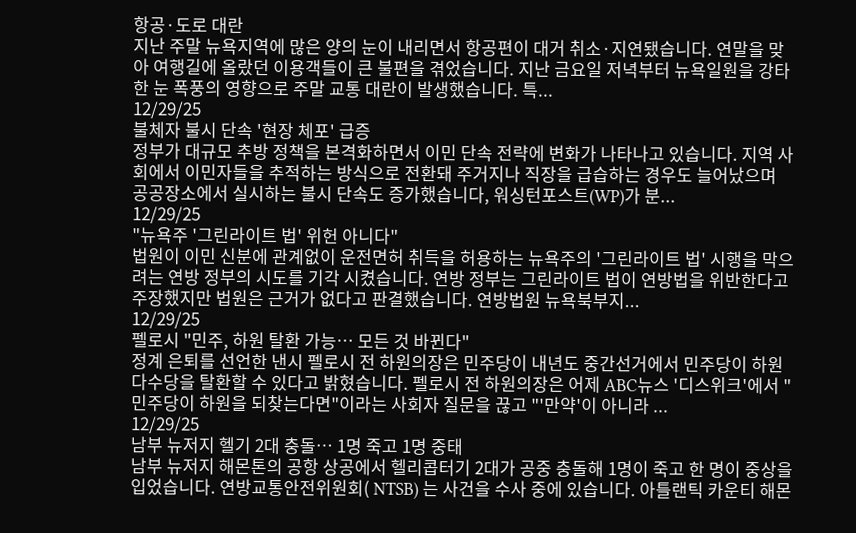항공·도로 대란
지난 주말 뉴욕지역에 많은 양의 눈이 내리면서 항공편이 대거 취소·지연됐습니다. 연말을 맞아 여행길에 올랐던 이용객들이 큰 불편을 겪었습니다. 지난 금요일 저녁부터 뉴욕일원을 강타한 눈 폭풍의 영향으로 주말 교통 대란이 발생했습니다. 특...
12/29/25
불체자 불시 단속 '현장 체포' 급증
정부가 대규모 추방 정책을 본격화하면서 이민 단속 전략에 변화가 나타나고 있습니다. 지역 사회에서 이민자들을 추적하는 방식으로 전환돼 주거지나 직장을 급습하는 경우도 늘어났으며 공공장소에서 실시하는 불시 단속도 증가했습니다, 워싱턴포스트(WP)가 분...
12/29/25
"뉴욕주 '그린라이트 법' 위헌 아니다"
법원이 이민 신분에 관계없이 운전면허 취득을 허용하는 뉴욕주의 '그린라이트 법' 시행을 막으려는 연방 정부의 시도를 기각 시켰습니다. 연방 정부는 그린라이트 법이 연방법을 위반한다고 주장했지만 법원은 근거가 없다고 판결했습니다. 연방법원 뉴욕북부지...
12/29/25
펠로시 "민주, 하원 탈환 가능… 모든 것 바뀐다"
정계 은퇴를 선언한 낸시 펠로시 전 하원의장은 민주당이 내년도 중간선거에서 민주당이 하원 다수당을 탈환할 수 있다고 밝혔습니다. 펠로시 전 하원의장은 어제 ABC뉴스 '디스위크'에서 "민주당이 하원을 되찾는다면"이라는 사회자 질문을 끊고 "'만약'이 아니라 ...
12/29/25
남부 뉴저지 헬기 2대 충돌… 1명 죽고 1명 중태
남부 뉴저지 해몬톤의 공항 상공에서 헬리콥터기 2대가 공중 충돌해 1명이 죽고 한 명이 중상을 입었습니다. 연방교통안전위원회( NTSB) 는 사건을 수사 중에 있습니다. 아틀랜틱 카운티 해몬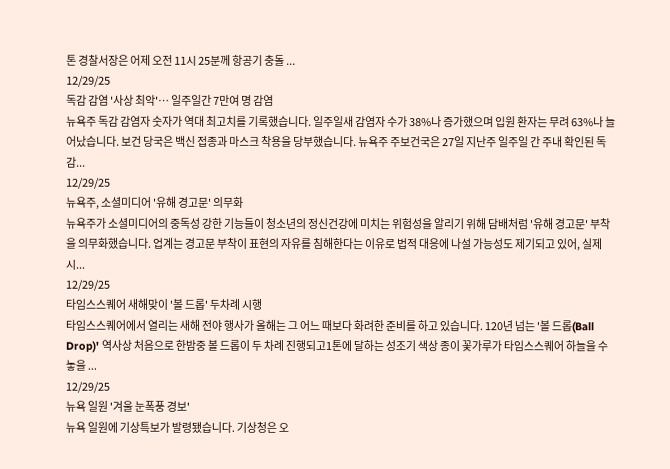톤 경찰서장은 어제 오전 11시 25분께 항공기 충돌 ...
12/29/25
독감 감염 '사상 최악'… 일주일간 7만여 명 감염
뉴욕주 독감 감염자 숫자가 역대 최고치를 기록했습니다. 일주일새 감염자 수가 38%나 증가했으며 입원 환자는 무려 63%나 늘어났습니다. 보건 당국은 백신 접종과 마스크 착용을 당부했습니다. 뉴욕주 주보건국은 27일 지난주 일주일 간 주내 확인된 독감...
12/29/25
뉴욕주, 소셜미디어 '유해 경고문' 의무화
뉴욕주가 소셜미디어의 중독성 강한 기능들이 청소년의 정신건강에 미치는 위험성을 알리기 위해 담배처럼 '유해 경고문' 부착을 의무화했습니다. 업계는 경고문 부착이 표현의 자유를 침해한다는 이유로 법적 대응에 나설 가능성도 제기되고 있어, 실제 시...
12/29/25
타임스스퀘어 새해맞이 '볼 드롭' 두차례 시행
타임스스퀘어에서 열리는 새해 전야 행사가 올해는 그 어느 때보다 화려한 준비를 하고 있습니다. 120년 넘는 '볼 드롭(Ball Drop)' 역사상 처음으로 한밤중 볼 드롭이 두 차례 진행되고1톤에 달하는 성조기 색상 종이 꽃가루가 타임스스퀘어 하늘을 수놓을 ...
12/29/25
뉴욕 일원 '겨울 눈폭풍 경보'
뉴욕 일원에 기상특보가 발령됐습니다. 기상청은 오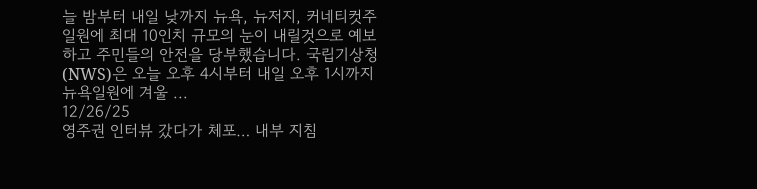늘 밤부터 내일 낮까지 뉴욕, 뉴저지, 커네티컷주 일원에 최대 10인치 규모의 눈이 내릴것으로 예보하고 주민들의 안전을 당부했습니다. 국립기상청(NWS)은 오늘 오후 4시부터 내일 오후 1시까지 뉴욕일원에 겨울 ...
12/26/25
영주권 인터뷰 갔다가 체포… 내부 지침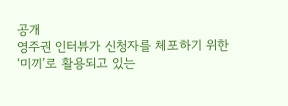공개
영주권 인터뷰가 신청자를 체포하기 위한 ‘미끼’로 활용되고 있는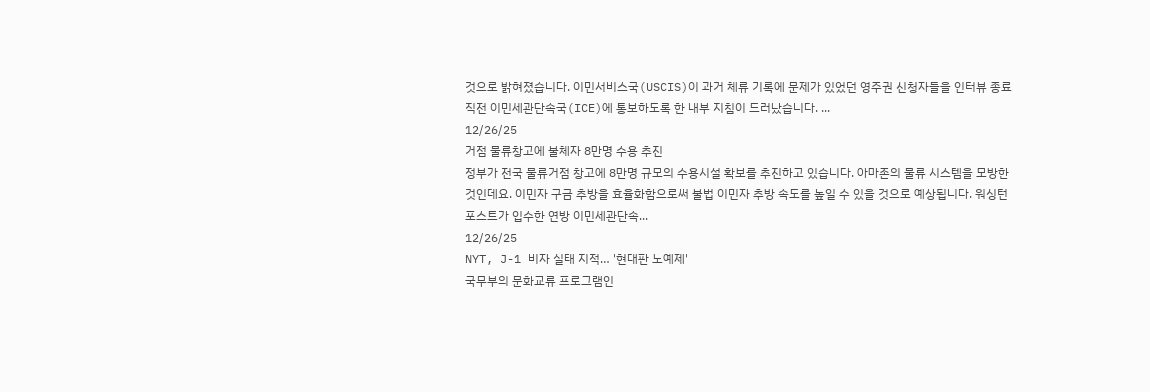것으로 밝혀졌습니다. 이민서비스국(USCIS)이 과거 체류 기록에 문제가 있었던 영주권 신청자들을 인터뷰 종료 직전 이민세관단속국(ICE)에 통보하도록 한 내부 지침이 드러났습니다. ...
12/26/25
거점 물류창고에 불체자 8만명 수용 추진
정부가 전국 물류거점 창고에 8만명 규모의 수용시설 확보를 추진하고 있습니다. 아마존의 물류 시스템을 모방한 것인데요. 이민자 구금 추방을 효율화함으로써 불법 이민자 추방 속도를 높일 수 있을 것으로 예상됩니다. 워싱턴포스트가 입수한 연방 이민세관단속...
12/26/25
NYT, J-1 비자 실태 지적… '현대판 노예제'
국무부의 문화교류 프로그램인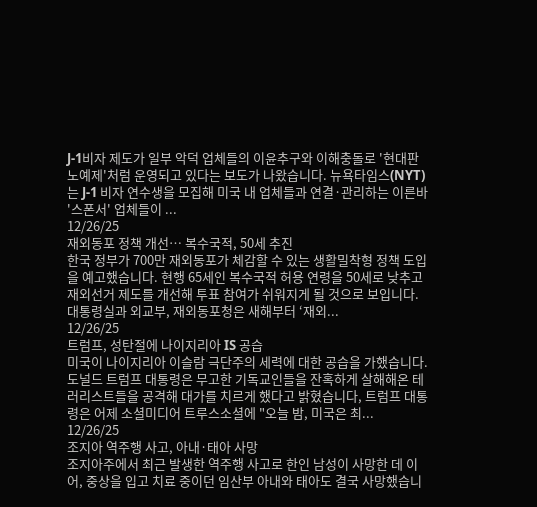J-1비자 제도가 일부 악덕 업체들의 이윤추구와 이해충돌로 '현대판 노예제'처럼 운영되고 있다는 보도가 나왔습니다. 뉴욕타임스(NYT)는 J-1 비자 연수생을 모집해 미국 내 업체들과 연결·관리하는 이른바 '스폰서' 업체들이 ...
12/26/25
재외동포 정책 개선… 복수국적, 50세 추진
한국 정부가 700만 재외동포가 체감할 수 있는 생활밀착형 정책 도입을 예고했습니다. 현행 65세인 복수국적 허용 연령을 50세로 낮추고 재외선거 제도를 개선해 투표 참여가 쉬워지게 될 것으로 보입니다. 대통령실과 외교부, 재외동포청은 새해부터 ‘재외...
12/26/25
트럼프, 성탄절에 나이지리아 IS 공습
미국이 나이지리아 이슬람 극단주의 세력에 대한 공습을 가했습니다. 도널드 트럼프 대통령은 무고한 기독교인들을 잔혹하게 살해해온 테러리스트들을 공격해 대가를 치르게 했다고 밝혔습니다, 트럼프 대통령은 어제 소셜미디어 트루스소셜에 "오늘 밤, 미국은 최...
12/26/25
조지아 역주행 사고, 아내·태아 사망
조지아주에서 최근 발생한 역주행 사고로 한인 남성이 사망한 데 이어, 중상을 입고 치료 중이던 임산부 아내와 태아도 결국 사망했습니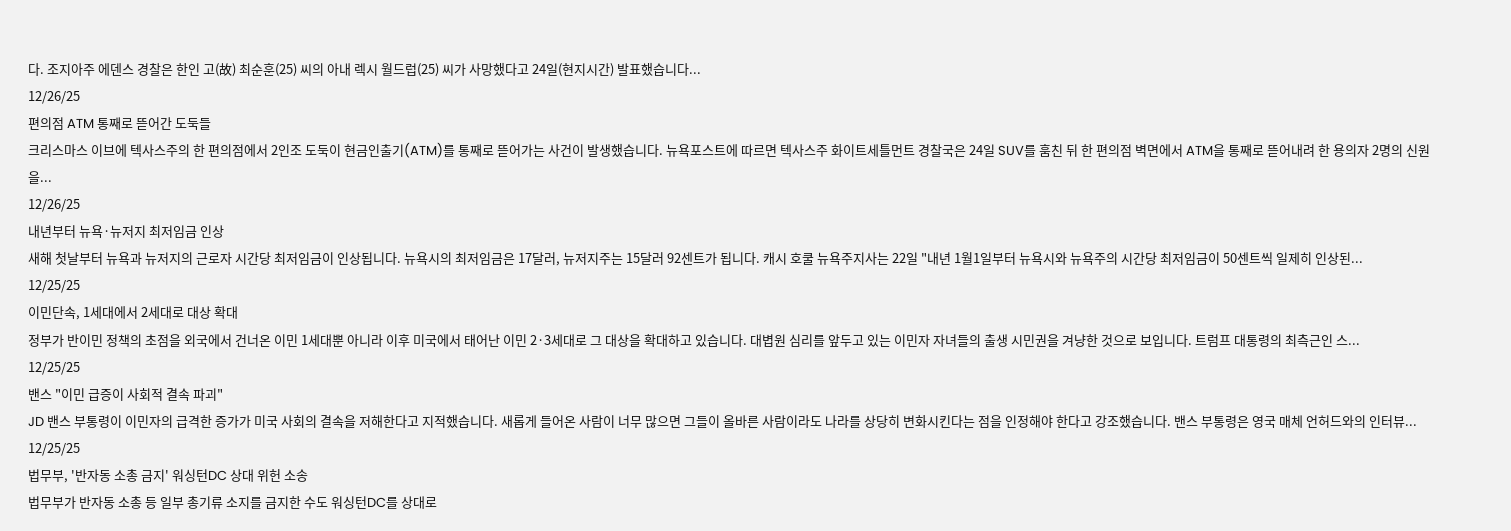다. 조지아주 에덴스 경찰은 한인 고(故) 최순훈(25) 씨의 아내 렉시 월드럽(25) 씨가 사망했다고 24일(현지시간) 발표했습니다...
12/26/25
편의점 ATM 통째로 뜯어간 도둑들
크리스마스 이브에 텍사스주의 한 편의점에서 2인조 도둑이 현금인출기(ATM)를 통째로 뜯어가는 사건이 발생했습니다. 뉴욕포스트에 따르면 텍사스주 화이트세틀먼트 경찰국은 24일 SUV를 훔친 뒤 한 편의점 벽면에서 ATM을 통째로 뜯어내려 한 용의자 2명의 신원을...
12/26/25
내년부터 뉴욕·뉴저지 최저임금 인상
새해 첫날부터 뉴욕과 뉴저지의 근로자 시간당 최저임금이 인상됩니다. 뉴욕시의 최저임금은 17달러, 뉴저지주는 15달러 92센트가 됩니다. 캐시 호쿨 뉴욕주지사는 22일 "내년 1월1일부터 뉴욕시와 뉴욕주의 시간당 최저임금이 50센트씩 일제히 인상된...
12/25/25
이민단속, 1세대에서 2세대로 대상 확대
정부가 반이민 정책의 초점을 외국에서 건너온 이민 1세대뿐 아니라 이후 미국에서 태어난 이민 2·3세대로 그 대상을 확대하고 있습니다. 대볍원 심리를 앞두고 있는 이민자 자녀들의 출생 시민권을 겨냥한 것으로 보입니다. 트럼프 대통령의 최측근인 스...
12/25/25
밴스 "이민 급증이 사회적 결속 파괴"
JD 밴스 부통령이 이민자의 급격한 증가가 미국 사회의 결속을 저해한다고 지적했습니다. 새롭게 들어온 사람이 너무 많으면 그들이 올바른 사람이라도 나라를 상당히 변화시킨다는 점을 인정해야 한다고 강조했습니다. 밴스 부통령은 영국 매체 언허드와의 인터뷰...
12/25/25
법무부, '반자동 소총 금지' 워싱턴DC 상대 위헌 소송
법무부가 반자동 소총 등 일부 총기류 소지를 금지한 수도 워싱턴DC를 상대로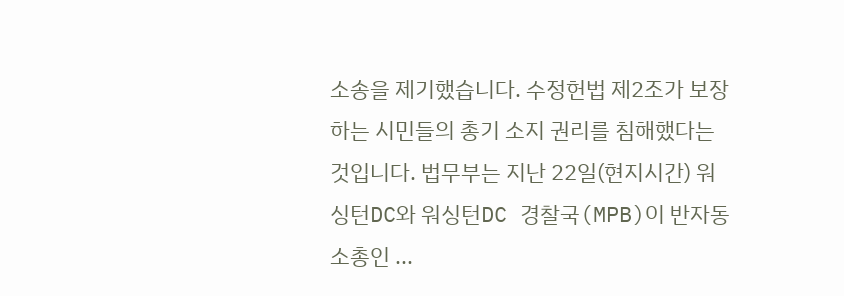소송을 제기했습니다. 수정헌법 제2조가 보장하는 시민들의 총기 소지 권리를 침해했다는 것입니다. 법무부는 지난 22일(현지시간) 워싱턴DC와 워싱턴DC 경찰국(MPB)이 반자동 소총인 ...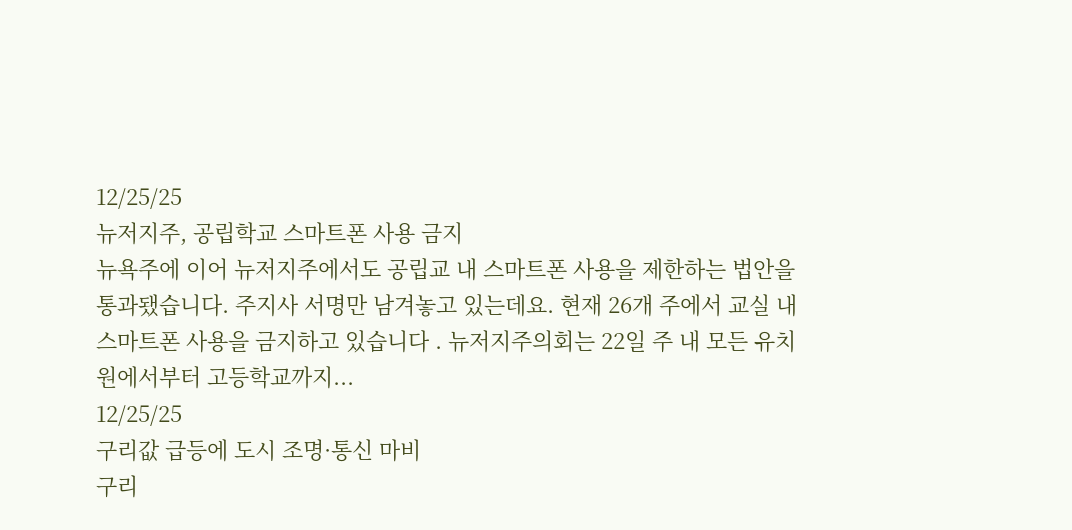12/25/25
뉴저지주, 공립학교 스마트폰 사용 금지
뉴욕주에 이어 뉴저지주에서도 공립교 내 스마트폰 사용을 제한하는 법안을 통과됐습니다. 주지사 서명만 남겨놓고 있는데요. 현재 26개 주에서 교실 내 스마트폰 사용을 금지하고 있습니다 . 뉴저지주의회는 22일 주 내 모든 유치원에서부터 고등학교까지...
12/25/25
구리값 급등에 도시 조명·통신 마비
구리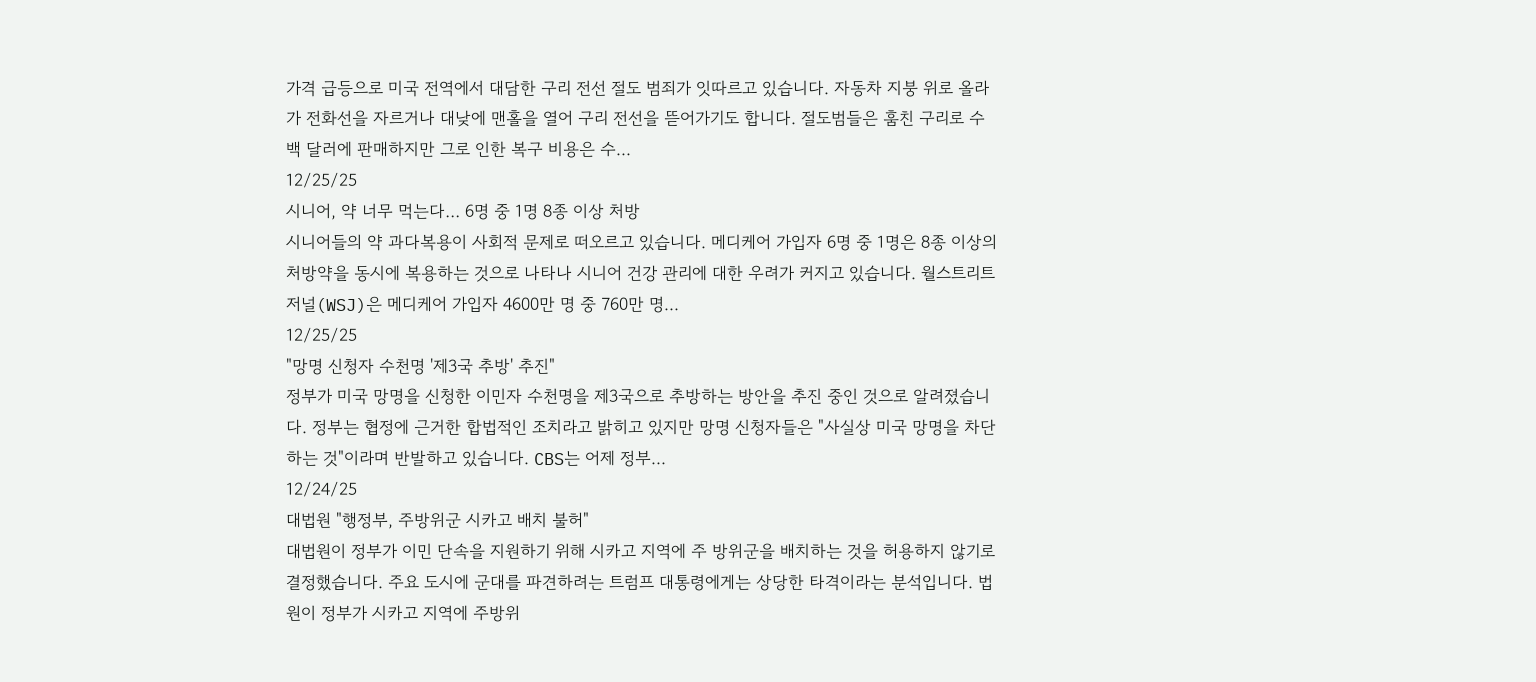가격 급등으로 미국 전역에서 대담한 구리 전선 절도 범죄가 잇따르고 있습니다. 자동차 지붕 위로 올라가 전화선을 자르거나 대낮에 맨홀을 열어 구리 전선을 뜯어가기도 합니다. 절도범들은 훔친 구리로 수백 달러에 판매하지만 그로 인한 복구 비용은 수...
12/25/25
시니어, 약 너무 먹는다… 6명 중 1명 8종 이상 처방
시니어들의 약 과다복용이 사회적 문제로 떠오르고 있습니다. 메디케어 가입자 6명 중 1명은 8종 이상의 처방약을 동시에 복용하는 것으로 나타나 시니어 건강 관리에 대한 우려가 커지고 있습니다. 월스트리트저널(WSJ)은 메디케어 가입자 4600만 명 중 760만 명...
12/25/25
"망명 신청자 수천명 '제3국 추방' 추진"
정부가 미국 망명을 신청한 이민자 수천명을 제3국으로 추방하는 방안을 추진 중인 것으로 알려졌습니다. 정부는 협정에 근거한 합법적인 조치라고 밝히고 있지만 망명 신청자들은 "사실상 미국 망명을 차단하는 것"이라며 반발하고 있습니다. CBS는 어제 정부...
12/24/25
대법원 "행정부, 주방위군 시카고 배치 불허"
대법원이 정부가 이민 단속을 지원하기 위해 시카고 지역에 주 방위군을 배치하는 것을 허용하지 않기로 결정했습니다. 주요 도시에 군대를 파견하려는 트럼프 대통령에게는 상당한 타격이라는 분석입니다. 법원이 정부가 시카고 지역에 주방위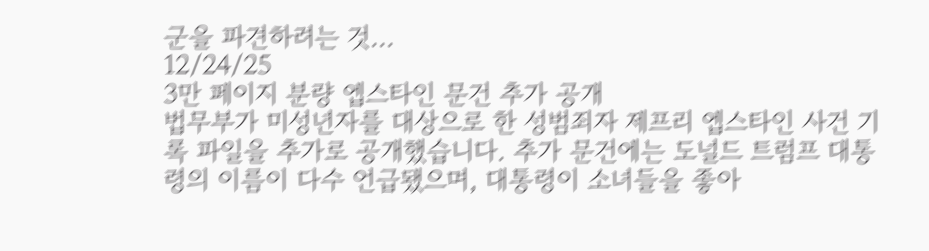군을 파견하려는 것...
12/24/25
3만 페이지 분량 엡스타인 문건 추가 공개
법무부가 미성년자를 대상으로 한 성범죄자 제프리 엡스타인 사건 기록 파일을 추가로 공개했습니다. 추가 문건에는 도널드 트럼프 대통령의 이름이 다수 언급됐으며, 대통령이 소녀들을 좋아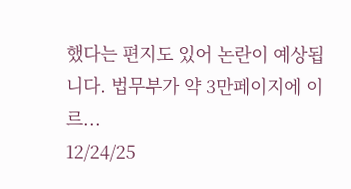했다는 편지도 있어 논란이 예상됩니다. 법무부가 약 3만페이지에 이르...
12/24/25